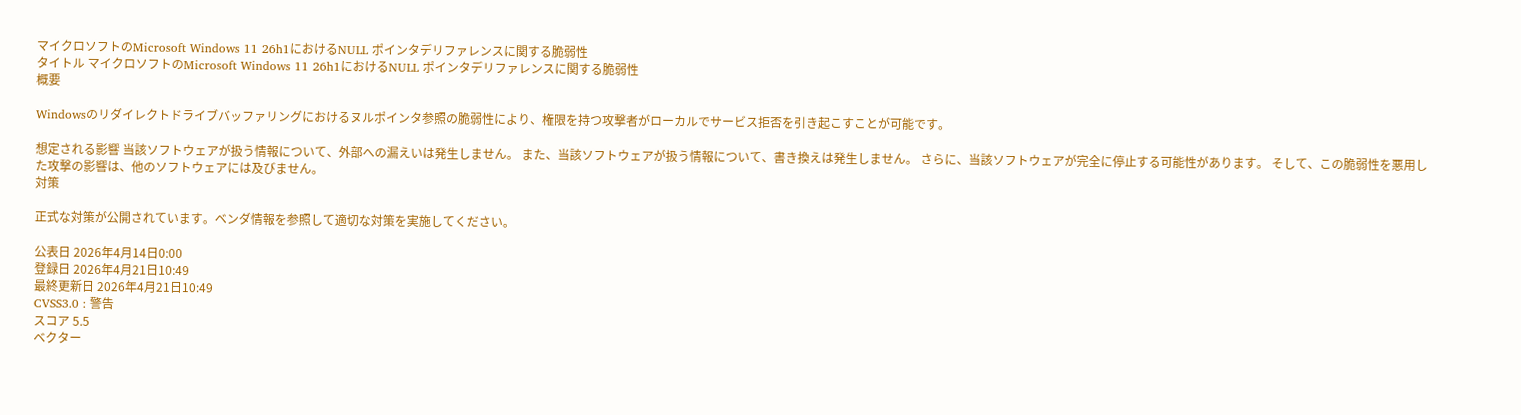マイクロソフトのMicrosoft Windows 11 26h1におけるNULL ポインタデリファレンスに関する脆弱性
タイトル マイクロソフトのMicrosoft Windows 11 26h1におけるNULL ポインタデリファレンスに関する脆弱性
概要

Windowsのリダイレクトドライブバッファリングにおけるヌルポインタ参照の脆弱性により、権限を持つ攻撃者がローカルでサービス拒否を引き起こすことが可能です。

想定される影響 当該ソフトウェアが扱う情報について、外部への漏えいは発生しません。 また、当該ソフトウェアが扱う情報について、書き換えは発生しません。 さらに、当該ソフトウェアが完全に停止する可能性があります。 そして、この脆弱性を悪用した攻撃の影響は、他のソフトウェアには及びません。
対策

正式な対策が公開されています。ベンダ情報を参照して適切な対策を実施してください。

公表日 2026年4月14日0:00
登録日 2026年4月21日10:49
最終更新日 2026年4月21日10:49
CVSS3.0 : 警告
スコア 5.5
ベクター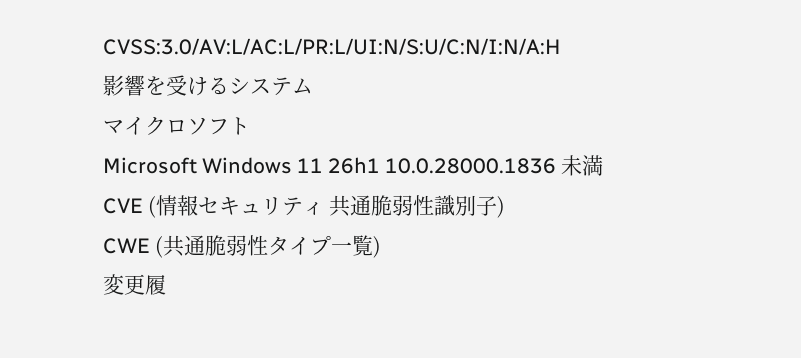CVSS:3.0/AV:L/AC:L/PR:L/UI:N/S:U/C:N/I:N/A:H
影響を受けるシステム
マイクロソフト
Microsoft Windows 11 26h1 10.0.28000.1836 未満
CVE (情報セキュリティ 共通脆弱性識別子)
CWE (共通脆弱性タイプ一覧)
変更履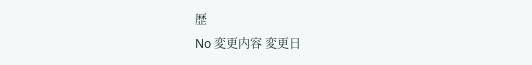歴
No 変更内容 変更日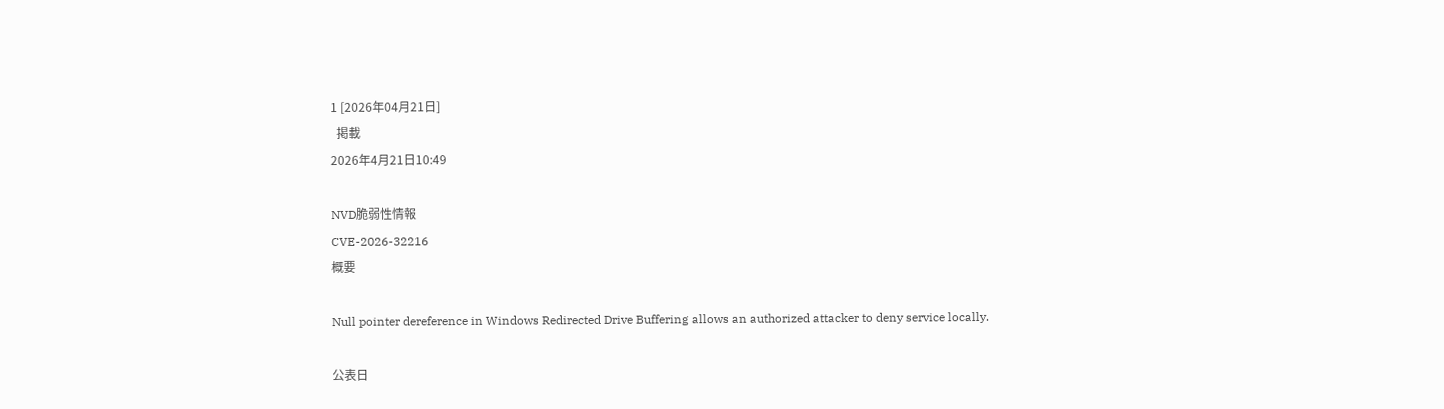1 [2026年04月21日]
  掲載
2026年4月21日10:49

NVD脆弱性情報
CVE-2026-32216
概要

Null pointer dereference in Windows Redirected Drive Buffering allows an authorized attacker to deny service locally.

公表日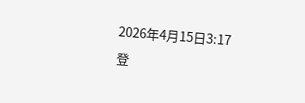2026年4月15日3:17
登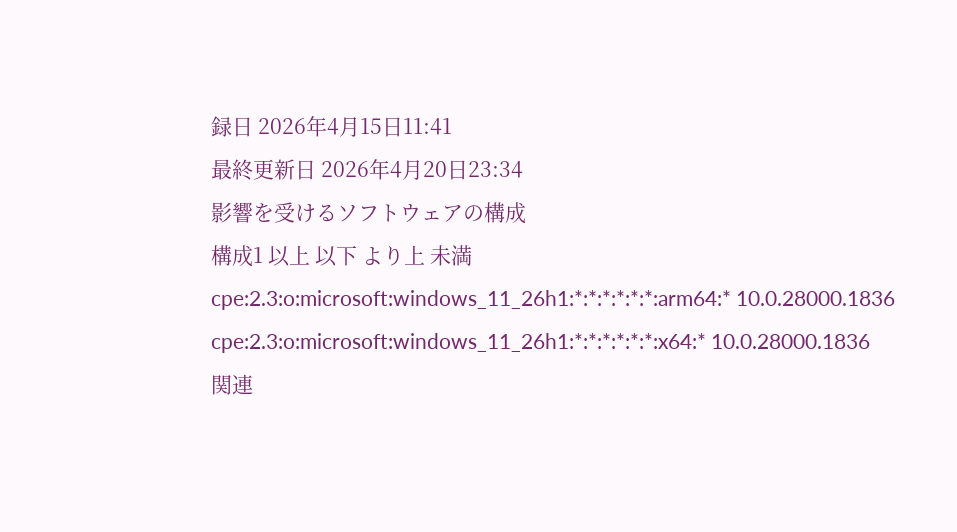録日 2026年4月15日11:41
最終更新日 2026年4月20日23:34
影響を受けるソフトウェアの構成
構成1 以上 以下 より上 未満
cpe:2.3:o:microsoft:windows_11_26h1:*:*:*:*:*:*:arm64:* 10.0.28000.1836
cpe:2.3:o:microsoft:windows_11_26h1:*:*:*:*:*:*:x64:* 10.0.28000.1836
関連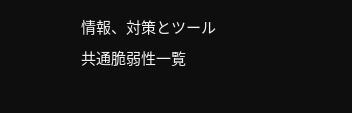情報、対策とツール
共通脆弱性一覧